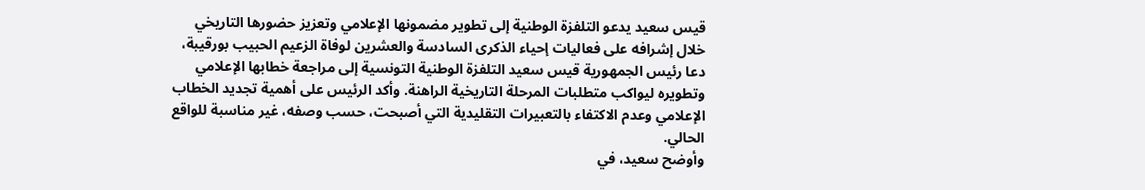قيس سعيد يدعو التلفزة الوطنية إلى تطوير مضمونها الإعلامي وتعزيز حضورها التاريخي
خلال إشرافه على فعاليات إحياء الذكرى السادسة والعشرين لوفاة الزعيم الحبيب بورقيبة، دعا رئيس الجمهورية قيس سعيد التلفزة الوطنية التونسية إلى مراجعة خطابها الإعلامي وتطويره ليواكب متطلبات المرحلة التاريخية الراهنة. وأكد الرئيس على أهمية تجديد الخطاب الإعلامي وعدم الاكتفاء بالتعبيرات التقليدية التي أصبحت، حسب وصفه، غير مناسبة للواقع الحالي.
وأوضح سعيد، في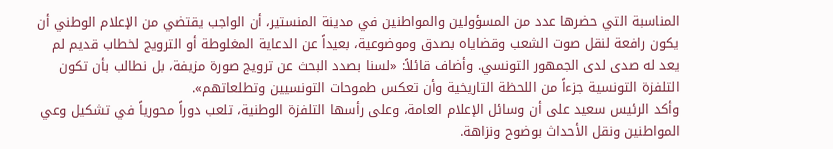المناسبة التي حضرها عدد من المسؤولين والمواطنين في مدينة المنستير، أن الواجب يقتضي من الإعلام الوطني أن يكون رافعة لنقل صوت الشعب وقضاياه بصدق وموضوعية، بعيداً عن الدعاية المغلوطة أو الترويج لخطاب قديم لم يعد له صدى لدى الجمهور التونسي. وأضاف قائلاً: «لسنا بصدد البحث عن ترويج صورة مزيفة، بل نطالب بأن تكون التلفزة التونسية جزءاً من اللحظة التاريخية وأن تعكس طموحات التونسيين وتطلعاتهم».
وأكد الرئيس سعيد على أن وسائل الإعلام العامة، وعلى رأسها التلفزة الوطنية، تلعب دوراً محورياً في تشكيل وعي المواطنين ونقل الأحداث بوضوح ونزاهة.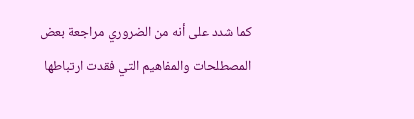كما شدد على أنه من الضروري مراجعة بعض المصطلحات والمفاهيم التي فقدت ارتباطها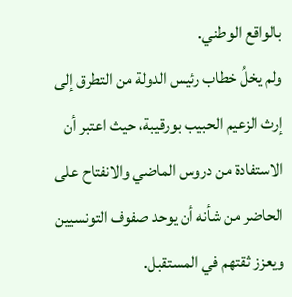بالواقع الوطني.
ولم يخلُ خطاب رئيس الدولة من التطرق إلى إرث الزعيم الحبيب بورقيبة، حيث اعتبر أن الاستفادة من دروس الماضي والانفتاح على الحاضر من شأنه أن يوحد صفوف التونسيين ويعزز ثقتهم في المستقبل.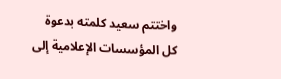واختتم سعيد كلمته بدعوة كل المؤسسات الإعلامية إلى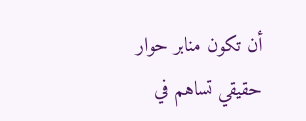أن تكون منابر حوار حقيقي تساهم في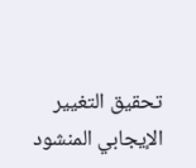تحقيق التغيير الإيجابي المنشود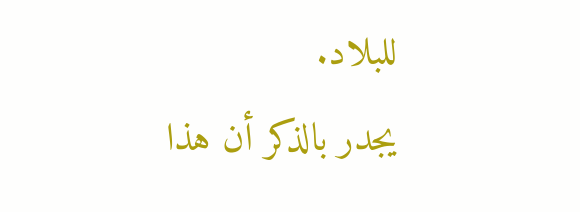للبلاد.
يجدر بالذكر أن هذا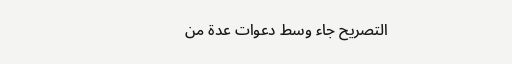التصريح جاء وسط دعوات عدة من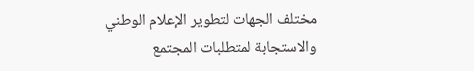مختلف الجهات لتطوير الإعلام الوطني والاستجابة لمتطلبات المجتمع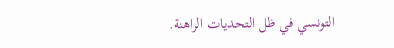التونسي في ظل التحديات الراهنة.